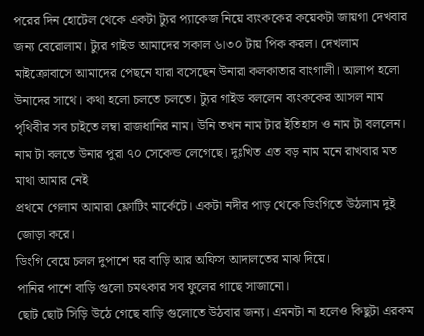পরের দিন হোটেল থেকে একটা ট্যুর প্যাকেজ নিয়ে ব্যংককের কয়েকটা জায়গা দেখবার জন্য বেরোলাম। ট্যুর গাইড আমাদের সকাল ৬।৩০ টায় পিক করল। দেখলাম মাইক্রোবাসে আমাদের পেছনে যারা বসেছেন উনারা কলকাতার বাংগালী। আলাপ হলো উনাদের সাথে। কথা হলো চলতে চলতে। ট্যুর গাইড বললেন ব্যংককের আসল নাম পৃথিবীর সব চাইতে লম্বা রাজধানির নাম। উনি তখন নাম টার ইতিহাস ও নাম টা বললেন। নাম টা বলতে উনার পুরা ৭০ সেকেন্ড লেগেছে। দুঃখিত এত বড় নাম মনে রাখবার মত মাথা আমার নেই
প্রথমে গেলাম আমারা ফ্লোটিং মার্কেটে। একটা নদীর পাড় থেকে ডিংগিতে উঠলাম দুই জোড়া করে।
ডিংগি বেয়ে চলল দুপাশে ঘর বাড়ি আর অফিস আদালতের মাঝ দিয়ে।
পানির পাশে বাড়ি গুলো চমৎকার সব ফুলের গাছে সাজানো।
ছোট ছোট সিড়ি উঠে গেছে বাড়ি গুলোতে উঠবার জন্য। এমনটা না হলেও কিছুটা এরকম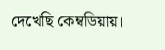দেখেছি কেম্বডিয়ায়।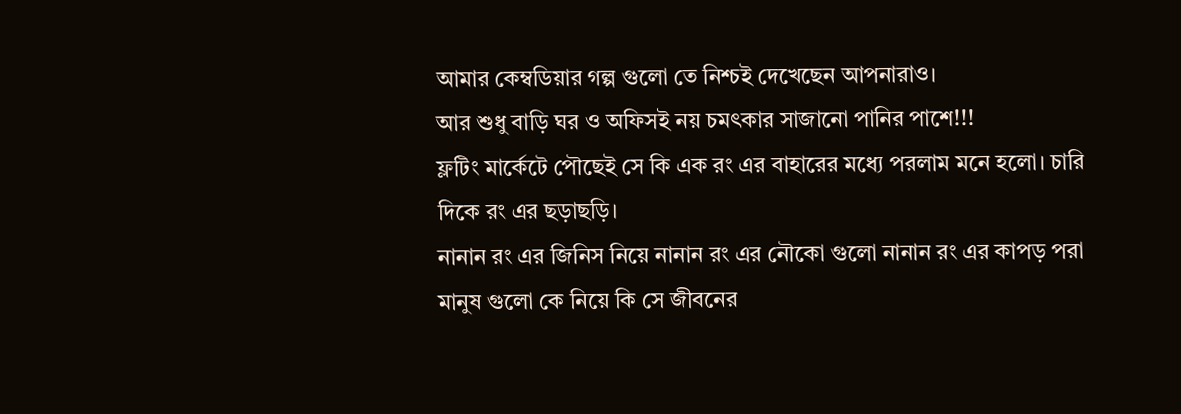আমার কেম্বডিয়ার গল্প গুলো তে নিশ্চই দেখেছেন আপনারাও।
আর শুধু বাড়ি ঘর ও অফিসই নয় চমৎকার সাজানো পানির পাশে!!!
ফ্লটিং মার্কেটে পৌছেই সে কি এক রং এর বাহারের মধ্যে পরলাম মনে হলো। চারি দিকে রং এর ছড়াছড়ি।
নানান রং এর জিনিস নিয়ে নানান রং এর নৌকো গুলো নানান রং এর কাপড় পরা মানুষ গুলো কে নিয়ে কি সে জীবনের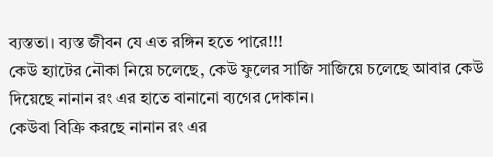ব্যস্ততা। ব্যস্ত জীবন যে এত রঙ্গিন হতে পারে!!!
কেউ হ্যাটের নৌকা নিয়ে চলেছে, কেউ ফুলের সাজি সাজিয়ে চলেছে আবার কেউ দিয়েছে নানান রং এর হাতে বানানো ব্যগের দোকান।
কেউবা বিক্রি করছে নানান রং এর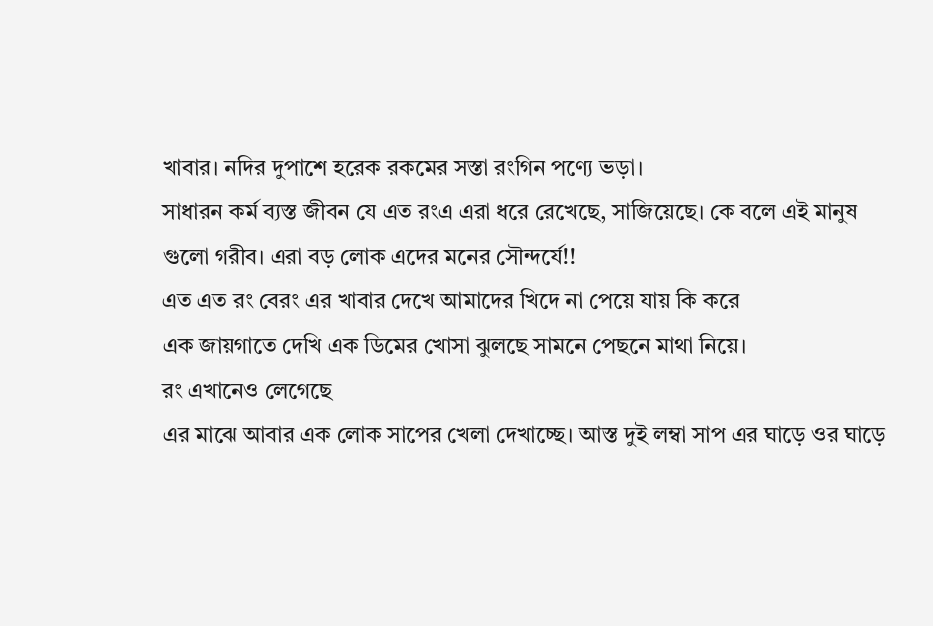খাবার। নদির দুপাশে হরেক রকমের সস্তা রংগিন পণ্যে ভড়া।
সাধারন কর্ম ব্যস্ত জীবন যে এত রংএ এরা ধরে রেখেছে, সাজিয়েছে। কে বলে এই মানুষ গুলো গরীব। এরা বড় লোক এদের মনের সৌন্দর্যে!!
এত এত রং বেরং এর খাবার দেখে আমাদের খিদে না পেয়ে যায় কি করে
এক জায়গাতে দেখি এক ডিমের খোসা ঝুলছে সামনে পেছনে মাথা নিয়ে।
রং এখানেও লেগেছে
এর মাঝে আবার এক লোক সাপের খেলা দেখাচ্ছে। আস্ত দুই লম্বা সাপ এর ঘাড়ে ওর ঘাড়ে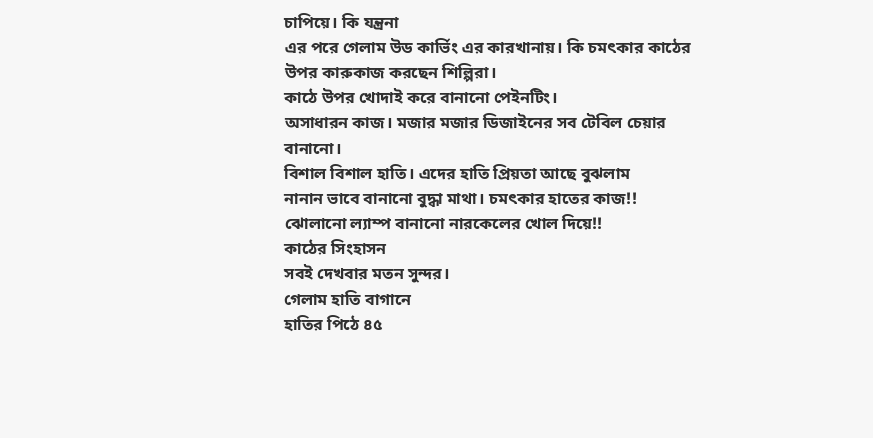চাপিয়ে। কি যন্ত্রনা
এর পরে গেলাম উড কার্ভিং এর কারখানায়। কি চমৎকার কাঠের উপর কারুকাজ করছেন শিল্পিরা।
কাঠে উপর খোদাই করে বানানো পেইনটিং।
অসাধারন কাজ। মজার মজার ডিজাইনের সব টেবিল চেয়ার বানানো।
বিশাল বিশাল হাতি। এদের হাতি প্রিয়তা আছে বুঝলাম
নানান ভাবে বানানো বুদ্ধা মাথা। চমৎকার হাতের কাজ!!
ঝোলানো ল্যাম্প বানানো নারকেলের খোল দিয়ে!!
কাঠের সিংহাসন
সবই দেখবার মতন সুন্দর।
গেলাম হাতি বাগানে
হাতির পিঠে ৪৫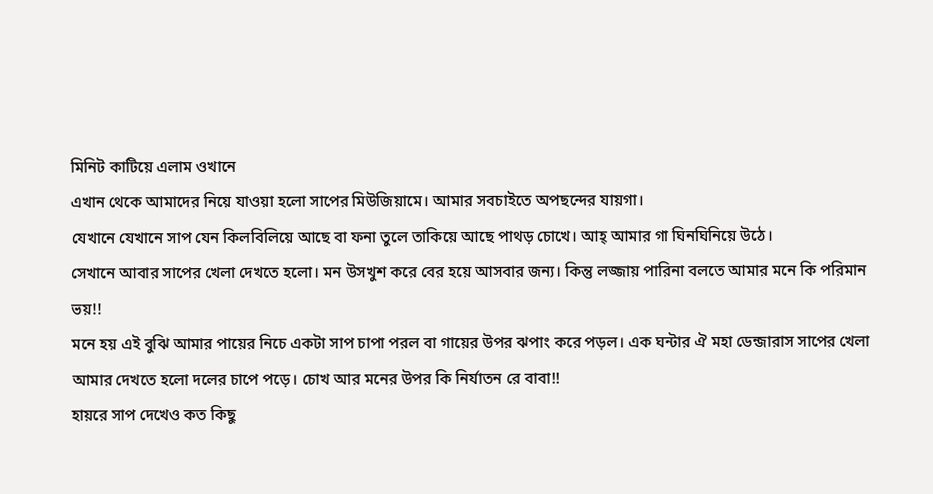মিনিট কাটিয়ে এলাম ওখানে
এখান থেকে আমাদের নিয়ে যাওয়া হলো সাপের মিউজিয়ামে। আমার সবচাইতে অপছন্দের যায়গা।
যেখানে যেখানে সাপ যেন কিলবিলিয়ে আছে বা ফনা তুলে তাকিয়ে আছে পাথড় চোখে। আহ্ আমার গা ঘিনঘিনিয়ে উঠে।
সেখানে আবার সাপের খেলা দেখতে হলো। মন উসখুশ করে বের হয়ে আসবার জন্য। কিন্তু লজ্জায় পারিনা বলতে আমার মনে কি পরিমান ভয়!!
মনে হয় এই বুঝি আমার পায়ের নিচে একটা সাপ চাপা পরল বা গায়ের উপর ঝপাং করে পড়ল। এক ঘন্টার ঐ মহা ডেন্জারাস সাপের খেলা আমার দেখতে হলো দলের চাপে পড়ে। চোখ আর মনের উপর কি নির্যাতন রে বাবা!!
হায়রে সাপ দেখেও কত কিছু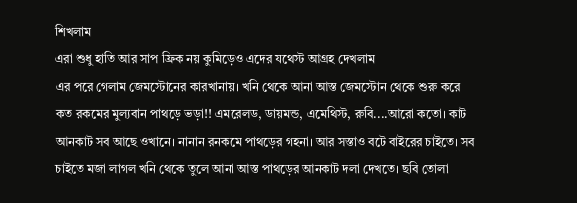শিখলাম
এরা শুধু হাতি আর সাপ ফ্রিক নয় কুমিড়েও এদের যথেস্ট আগ্রহ দেখলাম
এর পরে গেলাম জেমস্টোনের কারখানায়। খনি থেকে আনা আস্ত জেমস্টোন থেকে শুরু করে কত রকমের মুল্যবান পাথড়ে ভড়া!! এমরেলড, ডায়মন্ড, এমেথিস্ট, রুবি....আরো কতো। কাট আনকাট সব আছে ওখানে। নানান রনকমে পাথড়ের গহনা। আর সস্তাও বটে বাইরের চাইতে। সব চাইতে মজা লাগল খনি থেকে তুলে আনা আস্ত পাথড়ের আনকাট দলা দেখতে। ছবি তোলা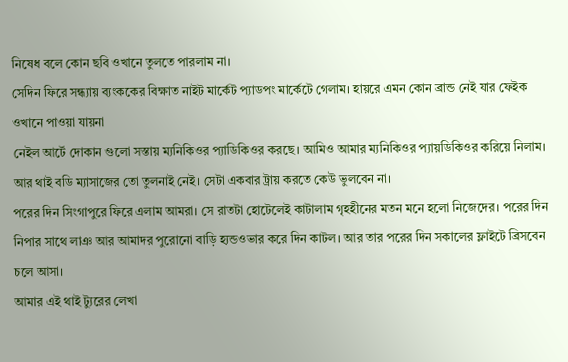নিষেধ বলে কোন ছবি ওখানে তুলতে পারলাম না।
সেদিন ফিরে সন্ধ্যায় ব্যংককের বিক্ষাত নাইট মার্কেট প্যাডপং মার্কেটে গেলাম। হায়রে এমন কোন ব্রান্ড নেই যার ফেইক ওখানে পাওয়া যায়না
নেইল আর্টে দোকান গুলো সস্তায় ম্যনিকিওর প্যাডিকিওর করছে। আমিও আমার ম্যনিকিওর প্যায়ডিকিওর করিয়ে নিলাম। আর থাই বডি ম্যাসাজের তো তুলনাই নেই। সেটা একবার ট্রায় করতে কেউ ভুলবেন না।
পরের দিন সিংগাপুরে ফিরে এলাম আমরা। সে রাতটা হোটেলেই কাটালাম গৃহহীনের মতন মনে হলো নিজেদের। পরের দিন নিপার সাথে লাঞ আর আমাদর পুরোনো বাড়ি হ্যন্ডওভার করে দিন কাটল। আর তার পরের দিন সকালের ফ্লাইটে ব্রিসবেন চলে আসা।
আমার এই থাই ট্যুরের লেখা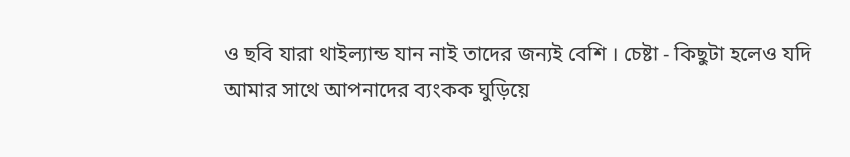ও ছবি যারা থাইল্যান্ড যান নাই তাদের জন্যই বেশি । চেষ্টা - কিছুটা হলেও যদি আমার সাথে আপনাদের ব্যংকক ঘুড়িয়ে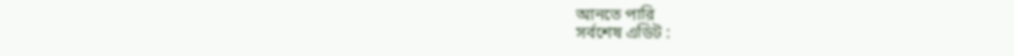আনতে পারি
সর্বশেষ এডিট :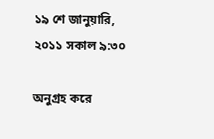১৯ শে জানুয়ারি, ২০১১ সকাল ৯:৩০

অনুগ্রহ করে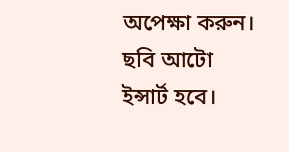অপেক্ষা করুন। ছবি আটো ইন্সার্ট হবে।